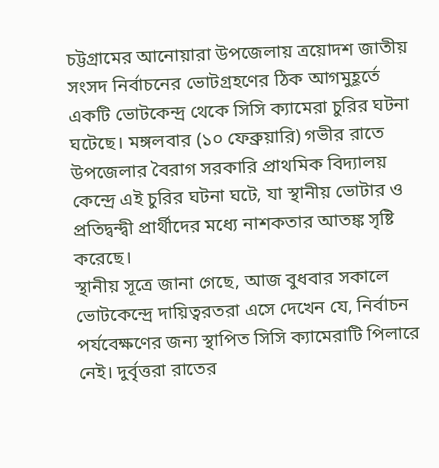চট্টগ্রামের আনোয়ারা উপজেলায় ত্রয়োদশ জাতীয় সংসদ নির্বাচনের ভোটগ্রহণের ঠিক আগমুহূর্তে একটি ভোটকেন্দ্র থেকে সিসি ক্যামেরা চুরির ঘটনা ঘটেছে। মঙ্গলবার (১০ ফেব্রুয়ারি) গভীর রাতে উপজেলার বৈরাগ সরকারি প্রাথমিক বিদ্যালয় কেন্দ্রে এই চুরির ঘটনা ঘটে, যা স্থানীয় ভোটার ও প্রতিদ্বন্দ্বী প্রার্থীদের মধ্যে নাশকতার আতঙ্ক সৃষ্টি করেছে।
স্থানীয় সূত্রে জানা গেছে, আজ বুধবার সকালে ভোটকেন্দ্রে দায়িত্বরতরা এসে দেখেন যে, নির্বাচন পর্যবেক্ষণের জন্য স্থাপিত সিসি ক্যামেরাটি পিলারে নেই। দুর্বৃত্তরা রাতের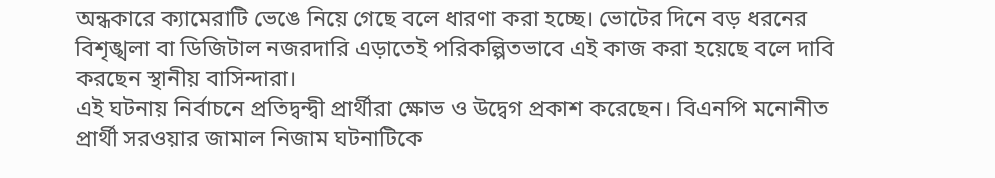অন্ধকারে ক্যামেরাটি ভেঙে নিয়ে গেছে বলে ধারণা করা হচ্ছে। ভোটের দিনে বড় ধরনের বিশৃঙ্খলা বা ডিজিটাল নজরদারি এড়াতেই পরিকল্পিতভাবে এই কাজ করা হয়েছে বলে দাবি করছেন স্থানীয় বাসিন্দারা।
এই ঘটনায় নির্বাচনে প্রতিদ্বন্দ্বী প্রার্থীরা ক্ষোভ ও উদ্বেগ প্রকাশ করেছেন। বিএনপি মনোনীত প্রার্থী সরওয়ার জামাল নিজাম ঘটনাটিকে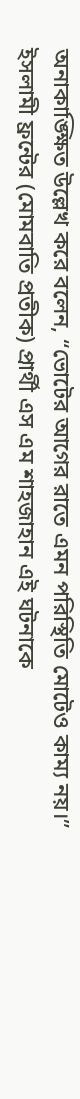অনাকাঙ্ক্ষিত উল্লেখ করে বলেন, “ভোটের আগের রাতে এমন পরিস্থিতি মোটেও কাম্য নয়।”
ইসলামী ফ্রন্টের (মোমবাতি প্রতীক) প্রার্থী এস এম শাহজাহান এই ঘটনাকে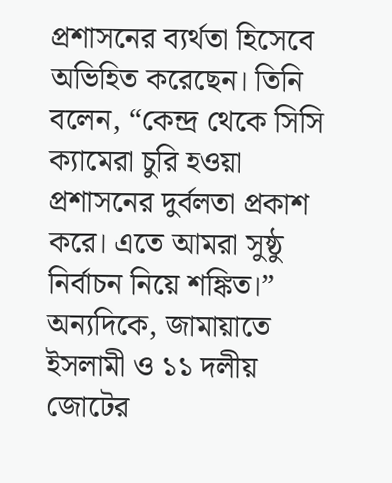প্রশাসনের ব্যর্থতা হিসেবে অভিহিত করেছেন। তিনি বলেন, “কেন্দ্র থেকে সিসি ক্যামেরা চুরি হওয়া প্রশাসনের দুর্বলতা প্রকাশ করে। এতে আমরা সুষ্ঠু নির্বাচন নিয়ে শঙ্কিত।” অন্যদিকে, জামায়াতে ইসলামী ও ১১ দলীয় জোটের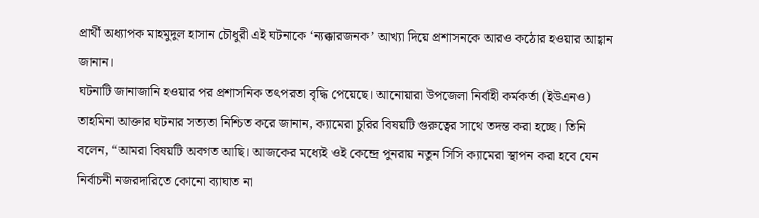প্রার্থী অধ্যাপক মাহমুদুল হাসান চৌধুরী এই ঘটনাকে ‘ন্যক্কারজনক’ আখ্যা দিয়ে প্রশাসনকে আরও কঠোর হওয়ার আহ্বান জানান।
ঘটনাটি জানাজানি হওয়ার পর প্রশাসনিক তৎপরতা বৃদ্ধি পেয়েছে। আনোয়ারা উপজেলা নির্বাহী কর্মকর্তা (ইউএনও) তাহমিনা আক্তার ঘটনার সত্যতা নিশ্চিত করে জানান, ক্যামেরা চুরির বিষয়টি গুরুত্বের সাথে তদন্ত করা হচ্ছে। তিনি বলেন, “আমরা বিষয়টি অবগত আছি। আজকের মধ্যেই ওই কেন্দ্রে পুনরায় নতুন সিসি ক্যামেরা স্থাপন করা হবে যেন নির্বাচনী নজরদারিতে কোনো ব্যাঘাত না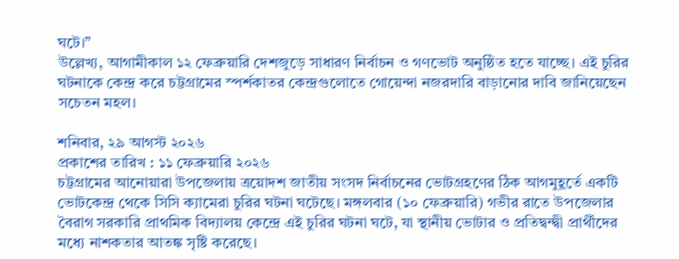ঘটে।”
উল্লেখ্য, আগামীকাল ১২ ফেব্রুয়ারি দেশজুড়ে সাধারণ নির্বাচন ও গণভোট অনুষ্ঠিত হতে যাচ্ছে। এই চুরির ঘটনাকে কেন্দ্র করে চট্টগ্রামের স্পর্শকাতর কেন্দ্রগুলোতে গোয়েন্দা নজরদারি বাড়ানোর দাবি জানিয়েছেন সচেতন মহল।

শনিবার, ২৯ আগস্ট ২০২৬
প্রকাশের তারিখ : ১১ ফেব্রুয়ারি ২০২৬
চট্টগ্রামের আনোয়ারা উপজেলায় ত্রয়োদশ জাতীয় সংসদ নির্বাচনের ভোটগ্রহণের ঠিক আগমুহূর্তে একটি ভোটকেন্দ্র থেকে সিসি ক্যামেরা চুরির ঘটনা ঘটেছে। মঙ্গলবার (১০ ফেব্রুয়ারি) গভীর রাতে উপজেলার বৈরাগ সরকারি প্রাথমিক বিদ্যালয় কেন্দ্রে এই চুরির ঘটনা ঘটে, যা স্থানীয় ভোটার ও প্রতিদ্বন্দ্বী প্রার্থীদের মধ্যে নাশকতার আতঙ্ক সৃষ্টি করেছে।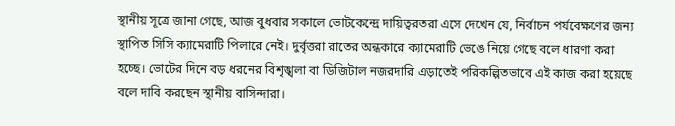স্থানীয় সূত্রে জানা গেছে, আজ বুধবার সকালে ভোটকেন্দ্রে দায়িত্বরতরা এসে দেখেন যে, নির্বাচন পর্যবেক্ষণের জন্য স্থাপিত সিসি ক্যামেরাটি পিলারে নেই। দুর্বৃত্তরা রাতের অন্ধকারে ক্যামেরাটি ভেঙে নিয়ে গেছে বলে ধারণা করা হচ্ছে। ভোটের দিনে বড় ধরনের বিশৃঙ্খলা বা ডিজিটাল নজরদারি এড়াতেই পরিকল্পিতভাবে এই কাজ করা হয়েছে বলে দাবি করছেন স্থানীয় বাসিন্দারা।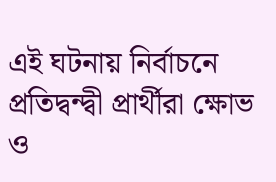এই ঘটনায় নির্বাচনে প্রতিদ্বন্দ্বী প্রার্থীরা ক্ষোভ ও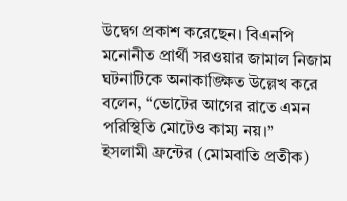উদ্বেগ প্রকাশ করেছেন। বিএনপি মনোনীত প্রার্থী সরওয়ার জামাল নিজাম ঘটনাটিকে অনাকাঙ্ক্ষিত উল্লেখ করে বলেন, “ভোটের আগের রাতে এমন পরিস্থিতি মোটেও কাম্য নয়।”
ইসলামী ফ্রন্টের (মোমবাতি প্রতীক)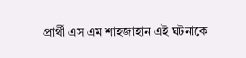প্রার্থী এস এম শাহজাহান এই ঘটনাকে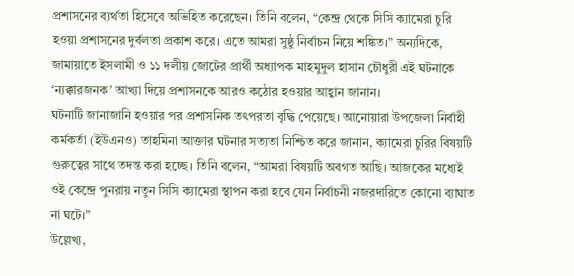প্রশাসনের ব্যর্থতা হিসেবে অভিহিত করেছেন। তিনি বলেন, “কেন্দ্র থেকে সিসি ক্যামেরা চুরি হওয়া প্রশাসনের দুর্বলতা প্রকাশ করে। এতে আমরা সুষ্ঠু নির্বাচন নিয়ে শঙ্কিত।” অন্যদিকে, জামায়াতে ইসলামী ও ১১ দলীয় জোটের প্রার্থী অধ্যাপক মাহমুদুল হাসান চৌধুরী এই ঘটনাকে ‘ন্যক্কারজনক’ আখ্যা দিয়ে প্রশাসনকে আরও কঠোর হওয়ার আহ্বান জানান।
ঘটনাটি জানাজানি হওয়ার পর প্রশাসনিক তৎপরতা বৃদ্ধি পেয়েছে। আনোয়ারা উপজেলা নির্বাহী কর্মকর্তা (ইউএনও) তাহমিনা আক্তার ঘটনার সত্যতা নিশ্চিত করে জানান, ক্যামেরা চুরির বিষয়টি গুরুত্বের সাথে তদন্ত করা হচ্ছে। তিনি বলেন, “আমরা বিষয়টি অবগত আছি। আজকের মধ্যেই ওই কেন্দ্রে পুনরায় নতুন সিসি ক্যামেরা স্থাপন করা হবে যেন নির্বাচনী নজরদারিতে কোনো ব্যাঘাত না ঘটে।”
উল্লেখ্য,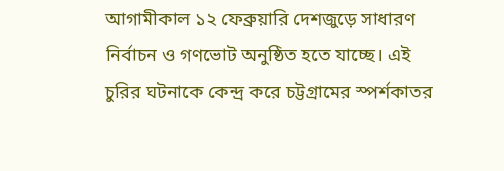আগামীকাল ১২ ফেব্রুয়ারি দেশজুড়ে সাধারণ নির্বাচন ও গণভোট অনুষ্ঠিত হতে যাচ্ছে। এই চুরির ঘটনাকে কেন্দ্র করে চট্টগ্রামের স্পর্শকাতর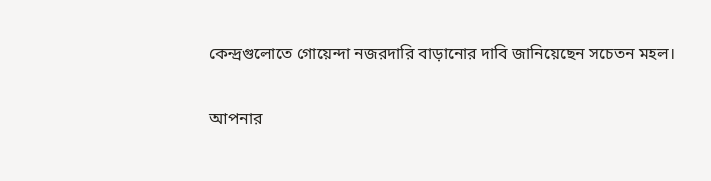কেন্দ্রগুলোতে গোয়েন্দা নজরদারি বাড়ানোর দাবি জানিয়েছেন সচেতন মহল।

আপনার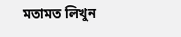মতামত লিখুন